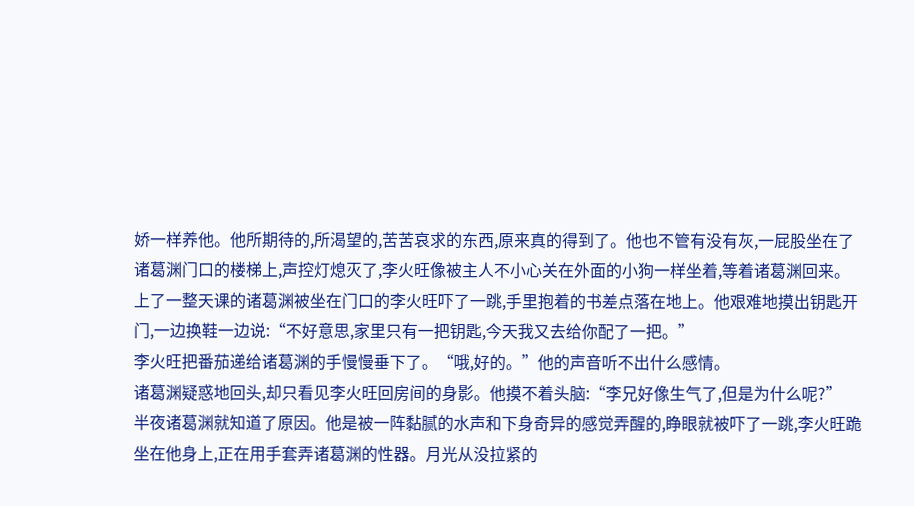娇一样养他。他所期待的,所渴望的,苦苦哀求的东西,原来真的得到了。他也不管有没有灰,一屁股坐在了诸葛渊门口的楼梯上,声控灯熄灭了,李火旺像被主人不小心关在外面的小狗一样坐着,等着诸葛渊回来。
上了一整天课的诸葛渊被坐在门口的李火旺吓了一跳,手里抱着的书差点落在地上。他艰难地摸出钥匙开门,一边换鞋一边说:“不好意思,家里只有一把钥匙,今天我又去给你配了一把。”
李火旺把番茄递给诸葛渊的手慢慢垂下了。“哦,好的。”他的声音听不出什么感情。
诸葛渊疑惑地回头,却只看见李火旺回房间的身影。他摸不着头脑:“李兄好像生气了,但是为什么呢?”
半夜诸葛渊就知道了原因。他是被一阵黏腻的水声和下身奇异的感觉弄醒的,睁眼就被吓了一跳,李火旺跪坐在他身上,正在用手套弄诸葛渊的性器。月光从没拉紧的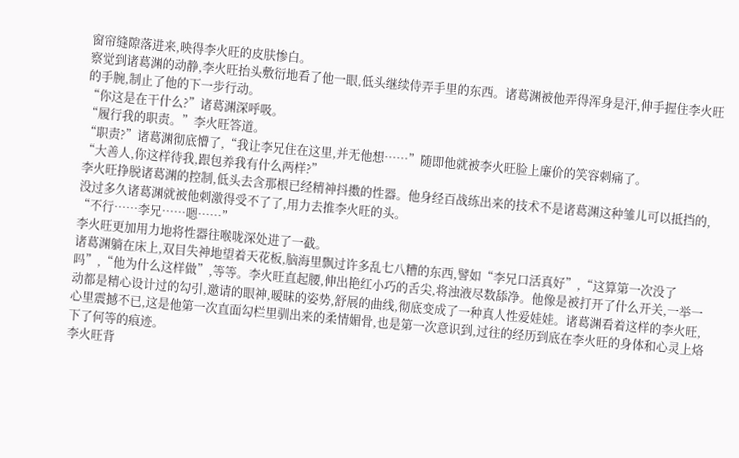窗帘缝隙落进来,映得李火旺的皮肤惨白。
察觉到诸葛渊的动静,李火旺抬头敷衍地看了他一眼,低头继续侍弄手里的东西。诸葛渊被他弄得浑身是汗,伸手握住李火旺的手腕,制止了他的下一步行动。
“你这是在干什么?”诸葛渊深呼吸。
“履行我的职责。”李火旺答道。
“职责?”诸葛渊彻底懵了,“我让李兄住在这里,并无他想……”随即他就被李火旺脸上廉价的笑容刺痛了。
“大善人,你这样待我,跟包养我有什么两样?”
李火旺挣脱诸葛渊的控制,低头去含那根已经精神抖擞的性器。他身经百战练出来的技术不是诸葛渊这种雏儿可以抵挡的,没过多久诸葛渊就被他刺激得受不了了,用力去推李火旺的头。
“不行……李兄……嗯……”
李火旺更加用力地将性器往喉咙深处进了一截。
诸葛渊躺在床上,双目失神地望着天花板,脑海里飘过许多乱七八糟的东西,譬如“李兄口活真好”,“这算第一次没了吗”,“他为什么这样做”,等等。李火旺直起腰,伸出艳红小巧的舌尖,将浊液尽数舔净。他像是被打开了什么开关,一举一动都是精心设计过的勾引,邀请的眼神,暧昧的姿势,舒展的曲线,彻底变成了一种真人性爱娃娃。诸葛渊看着这样的李火旺,心里震撼不已,这是他第一次直面勾栏里驯出来的柔情媚骨,也是第一次意识到,过往的经历到底在李火旺的身体和心灵上烙下了何等的痕迹。
李火旺背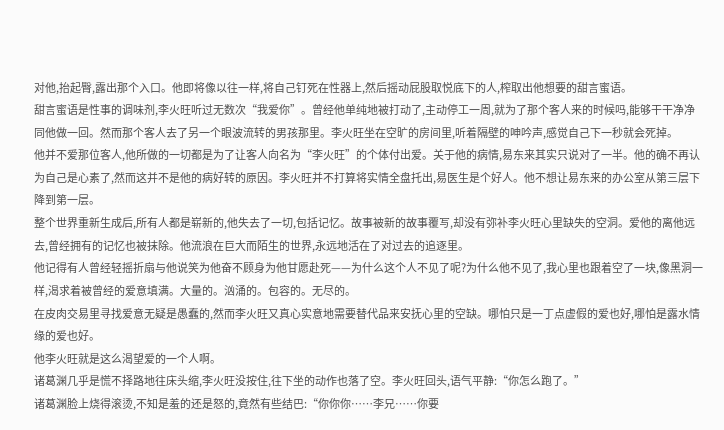对他,抬起臀,露出那个入口。他即将像以往一样,将自己钉死在性器上,然后摇动屁股取悦底下的人,榨取出他想要的甜言蜜语。
甜言蜜语是性事的调味剂,李火旺听过无数次“我爱你”。曾经他单纯地被打动了,主动停工一周,就为了那个客人来的时候吗,能够干干净净同他做一回。然而那个客人去了另一个眼波流转的男孩那里。李火旺坐在空旷的房间里,听着隔壁的呻吟声,感觉自己下一秒就会死掉。
他并不爱那位客人,他所做的一切都是为了让客人向名为“李火旺”的个体付出爱。关于他的病情,易东来其实只说对了一半。他的确不再认为自己是心素了,然而这并不是他的病好转的原因。李火旺并不打算将实情全盘托出,易医生是个好人。他不想让易东来的办公室从第三层下降到第一层。
整个世界重新生成后,所有人都是崭新的,他失去了一切,包括记忆。故事被新的故事覆写,却没有弥补李火旺心里缺失的空洞。爱他的离他远去,曾经拥有的记忆也被抹除。他流浪在巨大而陌生的世界,永远地活在了对过去的追逐里。
他记得有人曾经轻摇折扇与他说笑为他奋不顾身为他甘愿赴死——为什么这个人不见了呢?为什么他不见了,我心里也跟着空了一块,像黑洞一样,渴求着被曾经的爱意填满。大量的。汹涌的。包容的。无尽的。
在皮肉交易里寻找爱意无疑是愚蠢的,然而李火旺又真心实意地需要替代品来安抚心里的空缺。哪怕只是一丁点虚假的爱也好,哪怕是露水情缘的爱也好。
他李火旺就是这么渴望爱的一个人啊。
诸葛渊几乎是慌不择路地往床头缩,李火旺没按住,往下坐的动作也落了空。李火旺回头,语气平静:“你怎么跑了。”
诸葛渊脸上烧得滚烫,不知是羞的还是怒的,竟然有些结巴:“你你你……李兄……你要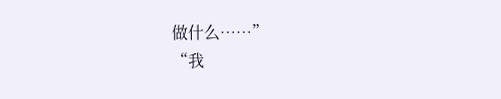做什么……”
“我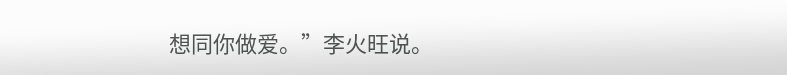想同你做爱。”李火旺说。